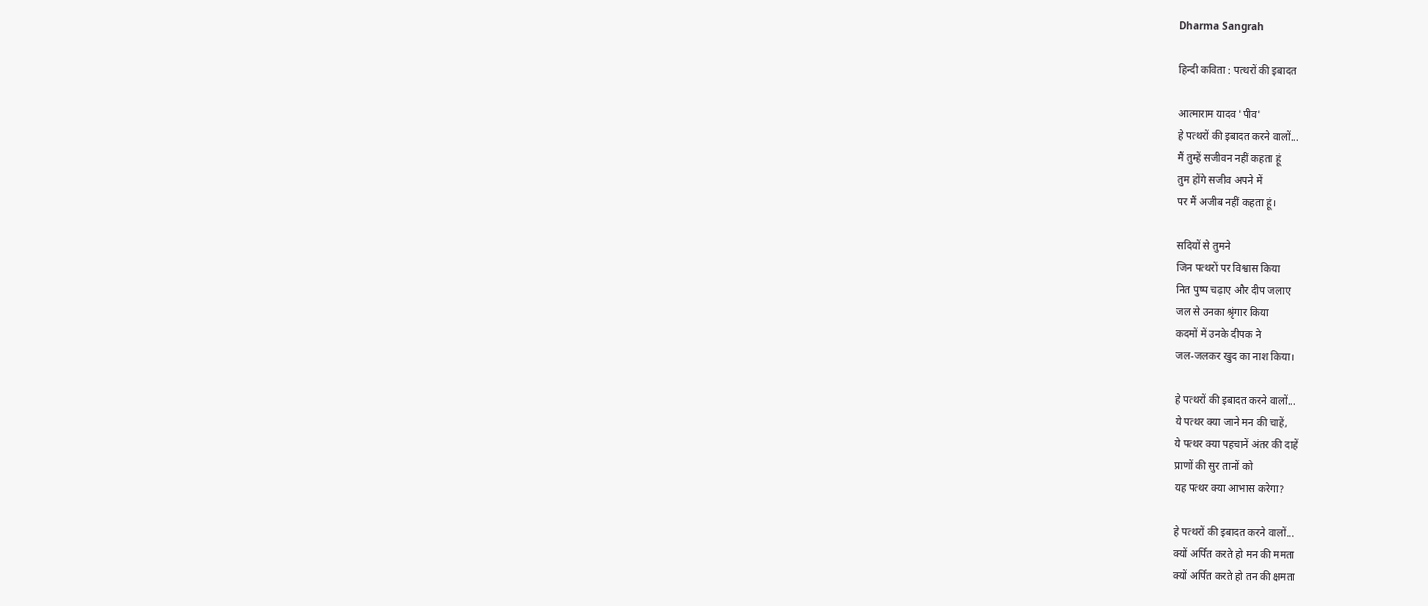Dharma Sangrah

हिन्दी कविता : पत्थरों की इबादत

आत्माराम यादव 'पीव'
हे पत्थरों की इबादत करने वालों...
मैं तुम्हें सजीवन नहीं कहता हूं
तुम होंगे सजीव अपने में
पर मैं अजीब नहीं कहता हूं।

सदियों से तुमने
जिन पत्थरों पर विश्वास किया
नित पुष्प चढ़ाए और दीप जलाए
जल से उनका श्रृंगार किया
कदमों में उनके दीपक ने
जल-जलकर खुद का नाश किया।

हे पत्थरों की इबादत करने वालों...
ये पत्थर क्या जाने मन की चाहें,
ये पत्थर क्या पहचानें अंतर की दाहें
प्राणों की सुर तानों को
यह पत्थर क्या आभास करेगा?

हे पत्थरों की इबादत करने वालों...
क्यों अर्पित करते हो मन की ममता
क्यों अर्पित करते हो तन की क्षमता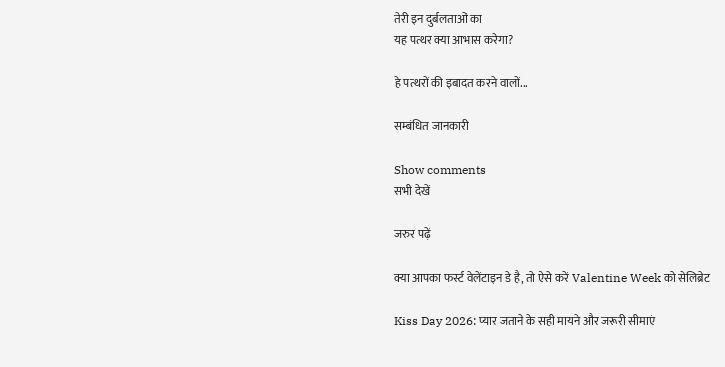तेरी इन दुर्बलताओं का
यह पत्थर क्या आभास करेगा?

हे पत्थरों की इबादत करने वालों...

सम्बंधित जानकारी

Show comments
सभी देखें

जरुर पढ़ें

क्या आपका फर्स्ट वेलेंटाइन डे है, तो ऐसे करें Valentine Week को सेलिब्रेट

Kiss Day 2026: प्यार जताने के सही मायने और जरूरी सीमाएं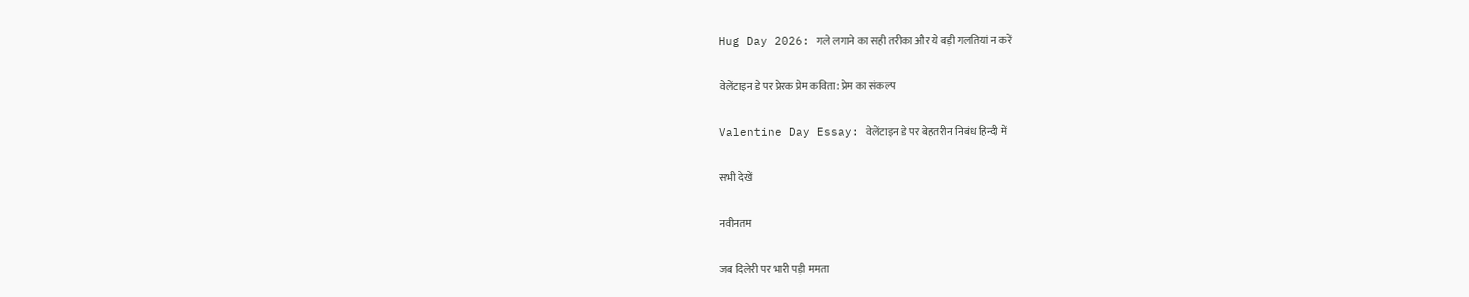Hug Day 2026: गले लगाने का सही तरीका और ये बड़ी गलतियां न करें

वेलेंटाइन डे पर प्रेरक प्रेम कविता: प्रेम का संकल्प

Valentine Day Essay: वेलेंटाइन डे पर बेहतरीन निबंध हिन्दी में

सभी देखें

नवीनतम

जब दिलेरी पर भारी पड़ी ममता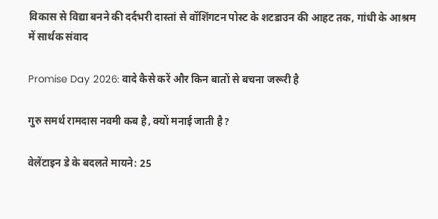विकास से विद्या बनने की दर्दभरी दास्‍तां से वॉशिंगटन पोस्‍ट के शटडाउन की आहट तक, गांधी के आश्रम में सार्थक संवाद

Promise Day 2026: वादे कैसे करें और किन बातों से बचना जरूरी है

गुरु समर्थ रामदास नवमी कब है, क्यों मनाई जाती है?

वेलेंटाइन डे के बदलते मायने: 25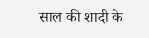साल की शादी के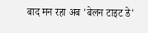बाद मन रहा अब 'बेलन टाइट डे'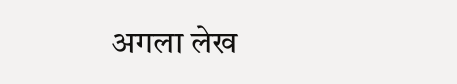अगला लेख